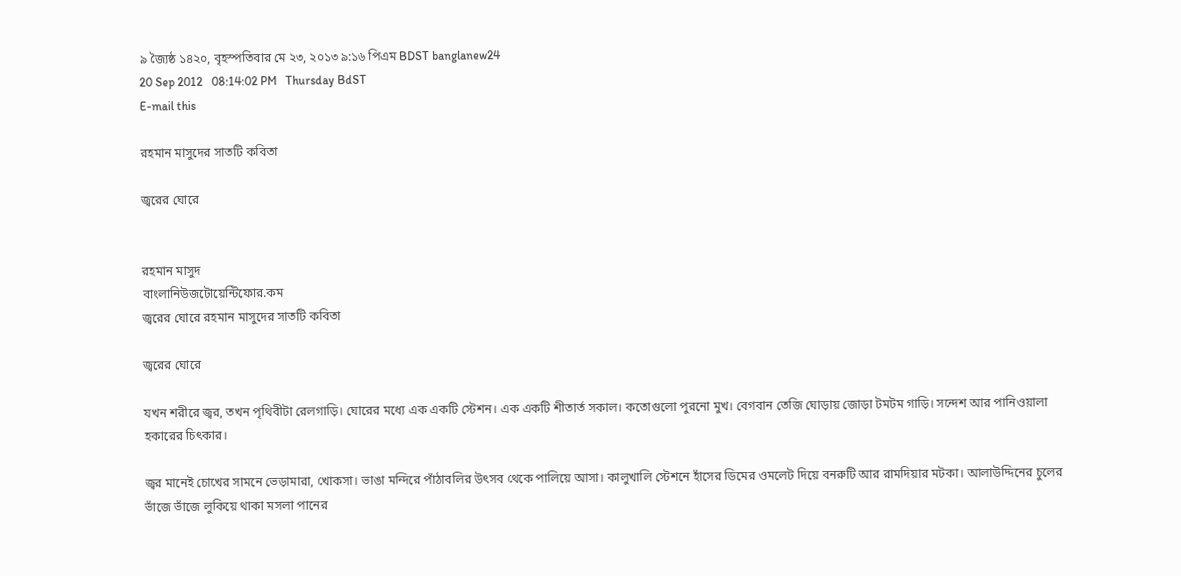৯ জ্যৈষ্ঠ ১৪২০, বৃহস্পতিবার মে ২৩, ২০১৩ ৯:১৬ পিএম BDST banglanew24
20 Sep 2012   08:14:02 PM   Thursday BdST
E-mail this

রহমান মাসুদের সাতটি কবিতা

জ্বরের ঘোরে


রহমান মাসুদ
বাংলানিউজটোয়েন্টিফোর.কম
জ্বরের ঘোরে রহমান মাসুদের সাতটি কবিতা

জ্বরের ঘোরে

যখন শরীরে জ্বর, তখন পৃথিবীটা রেলগাড়ি। ঘোরের মধ্যে এক একটি স্টেশন। এক একটি শীতার্ত সকাল। কতোগুলো পুরনো মুখ। বেগবান তেজি ঘোড়ায় জোড়া টমটম গাড়ি। সন্দেশ আর পানিওয়ালা হকারের চিৎকার।

জ্বর মানেই চোখের সামনে ভেড়ামারা, খোকসা। ভাঙা মন্দিরে পাঁঠাবলির উৎসব থেকে পালিয়ে আসা। কালুখালি স্টেশনে হাঁসের ডিমের ওমলেট দিয়ে বনরুটি আর রামদিয়ার মটকা। আলাউদ্দিনের চুলের ভাঁজে ভাঁজে লুকিয়ে থাকা মসলা পানের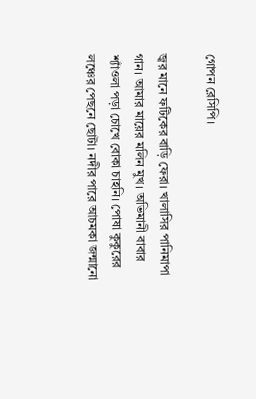গোপন রেসিপি।

জ্বর মানে ফটিকের বাড়ি ফেরা। খালাসির পানিমাপা গান। আমার মায়ের মলিন মুখ। অভিমানী বাবার শ্যাঁওলা পড়া চোখে বোকা চাহনি। পোষা কুকুরের লঞ্চের পেছনে ছোটা। নদীর পারে আচমকা জন্মানো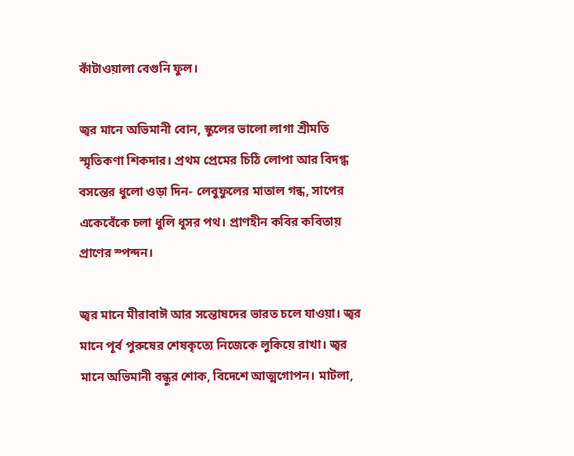কাঁটাওয়ালা বেগুনি ফুল।

জ্বর মানে অভিমানী বোন, স্কুলের ভালো লাগা শ্রীমতি স্মৃতিকণা শিকদার। প্রথম প্রেমের চিঠি লোপা আর বিদগ্ধ বসন্তের ধুলো ওড়া দিন- লেবুফুলের মাতাল গন্ধ, সাপের একেবেঁকে চলা ধুলি ধূসর পথ। প্রাণহীন কবির কবিতায় প্রাণের স্পন্দন।

জ্বর মানে মীরাবাঈ আর সন্তোষদের ভারত চলে যাওয়া। জ্বর মানে পূর্ব পুরুষের শেষকৃত্যে নিজেকে লুকিয়ে রাখা। জ্বর মানে অভিমানী বন্ধুর শোক, বিদেশে আত্মগোপন। মাটলা,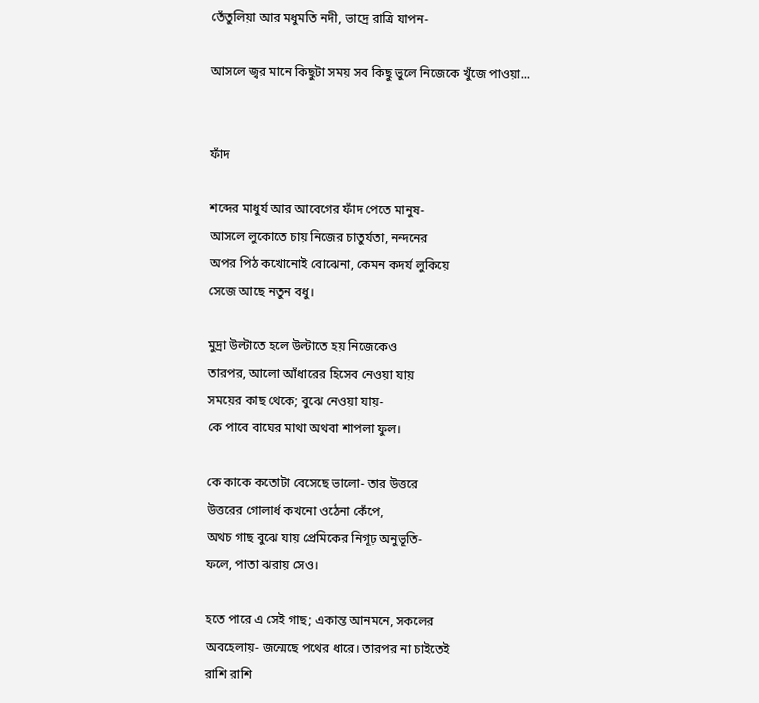তেঁতুলিয়া আর মধুমতি নদী, ভাদ্রে রাত্রি যাপন-

আসলে জ্বর মানে কিছুটা সময় সব কিছু ভুলে নিজেকে খুঁজে পাওয়া...


ফাঁদ

শব্দের মাধুর্য আর আবেগের ফাঁদ পেতে মানুষ-
আসলে লুকোতে চায় নিজের চাতুর্যতা, নন্দনের
অপর পিঠ কখোনোই বোঝেনা, কেমন কদর্য লুকিয়ে
সেজে আছে নতুন বধু।

মুদ্রা উল্টাতে হলে উল্টাতে হয় নিজেকেও
তারপর, আলো আঁধারের হিসেব নেওয়া যায়
সময়ের কাছ থেকে; বুঝে নেওয়া যায়-
কে পাবে বাঘের মাথা অথবা শাপলা ফুল।

কে কাকে কতোটা বেসেছে ভালো- তার উত্তরে
উত্তরের গোলার্ধ কখনো ওঠেনা কেঁপে,
অথচ গাছ বুঝে যায় প্রেমিকের নিগূঢ় অনুভূতি-
ফলে, পাতা ঝরায় সেও।

হতে পারে এ সেই গাছ; একান্ত আনমনে, সকলের
অবহেলায়- জন্মেছে পথের ধারে। তারপর না চাইতেই
রাশি রাশি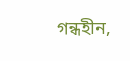গন্ধহীন,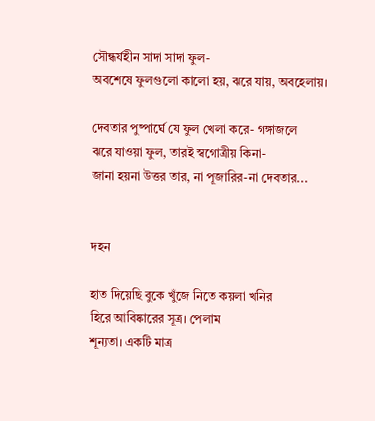সৌন্ধর্যহীন সাদা সাদা ফুল-
অবশেষে ফুলগুলো কালো হয়, ঝরে যায়, অবহেলায়।

দেবতার পুষ্পার্ঘে যে ফুল খেলা করে- গঙ্গাজলে
ঝরে যাওয়া ফুল, তারই স্বগোত্রীয় কিনা-
জানা হয়না উত্তর তার, না পূজারির-না দেবতার...


দহন

হাত দিয়েছি বুকে খুঁজে নিতে কয়লা খনির
হিরে আবিষ্কারের সূত্র। পেলাম
শূন্যতা। একটি মাত্র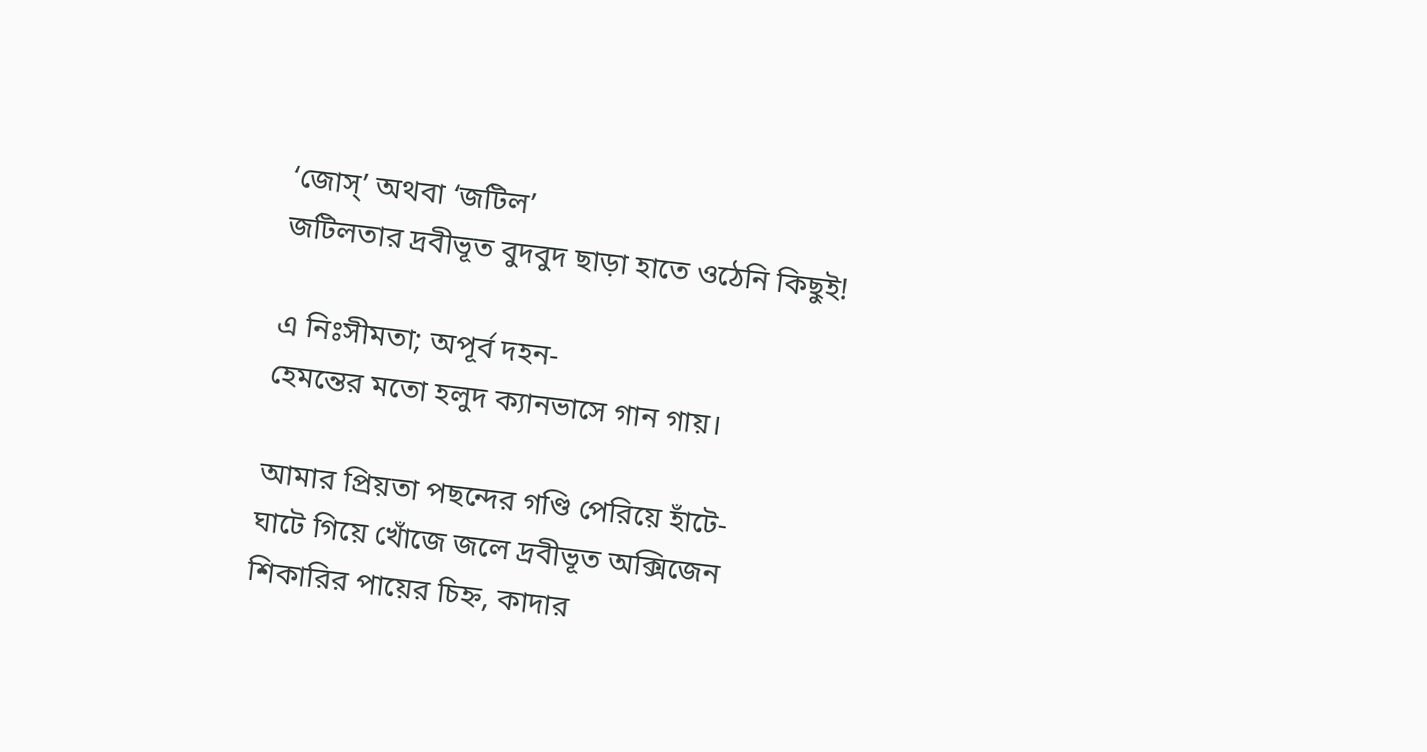‘জোস্’ অথবা ‘জটিল’
জটিলতার দ্রবীভূত বুদবুদ ছাড়া হাতে ওঠেনি কিছুই!

এ নিঃসীমতা; অপূর্ব দহন-
হেমন্তের মতো হলুদ ক্যানভাসে গান গায়।

আমার প্রিয়তা পছন্দের গণ্ডি পেরিয়ে হাঁটে-
ঘাটে গিয়ে খোঁজে জলে দ্রবীভূত অক্সিজেন
শিকারির পায়ের চিহ্ন, কাদার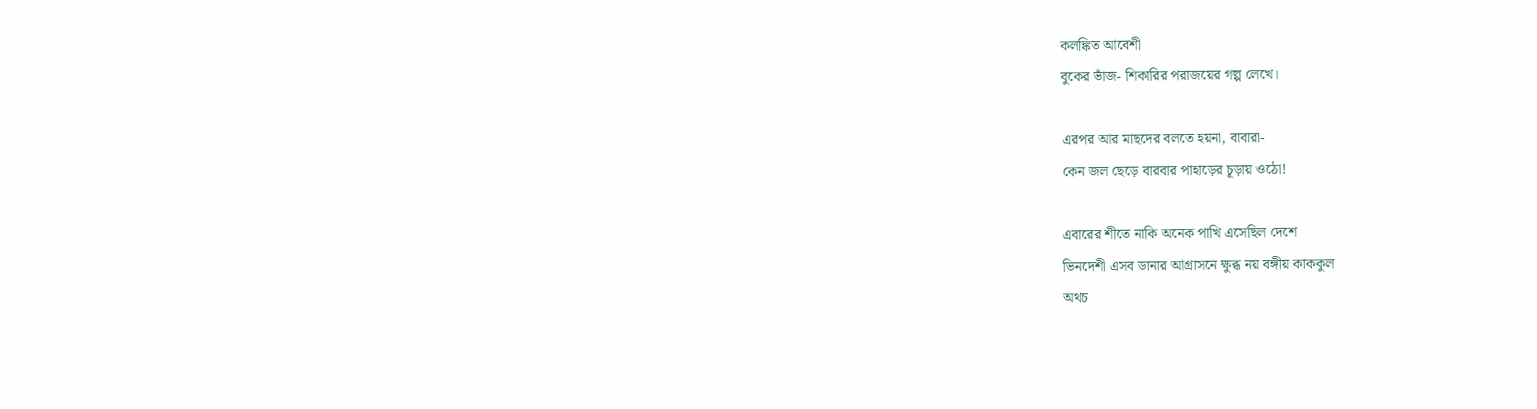কলঙ্কিত আবেশী
বুকের ভাঁজ- শিকারির পরাজয়ের গল্প লেখে।

এরপর আর মাছদের বলতে হয়না, বাবারা-
কেন জল ছেড়ে বারবার পাহাড়ের চূড়ায় ওঠো!

এবারের শীতে নাকি অনেক পাখি এসেছিল দেশে
ভিনদেশী এসব ডানার আগ্রাসনে ক্ষুব্ধ নয় বঙ্গীয় কাককুল
অথচ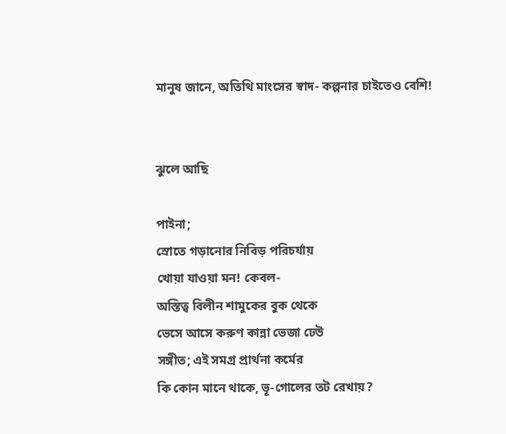মানুষ জানে, অতিথি মাংসের স্বাদ- কল্পনার চাইতেও বেশি!


ঝুলে আছি

পাইনা;
স্রোতে গড়ানোর নিবিড় পরিচর্যায়
খোয়া যাওয়া মন! কেবল-
অস্তিত্ব বিলীন শামুকের বুক থেকে
ভেসে আসে করুণ কান্না ভেজা ঢেউ
সঙ্গীত; এই সমগ্র প্রার্থনা কর্মের
কি কোন মানে থাকে, ভূ-গোলের তট রেখায়?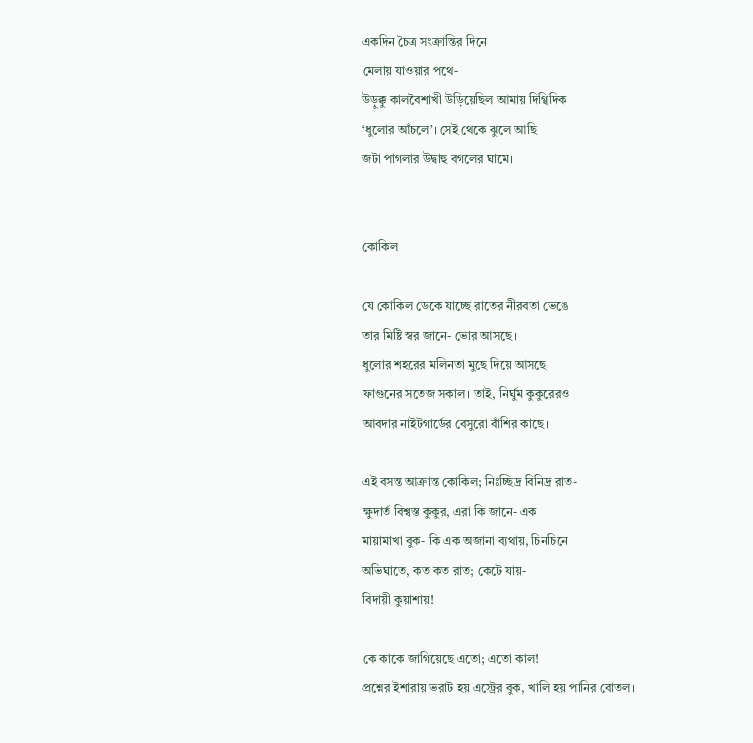একদিন চৈত্র সংক্রান্তির দিনে
মেলায় যাওয়ার পথে-
উড়ুক্কু কালবৈশাখী উড়িয়েছিল আমায় দিগ্বিদিক
‘ধুলোর আঁচলে’। সেই থেকে ঝুলে আছি
জটা পাগলার উদ্বাহু বগলের ঘামে।


কোকিল

যে কোকিল ডেকে যাচ্ছে রাতের নীরবতা ভেঙে
তার মিষ্টি স্বর জানে- ভোর আসছে।
ধুলোর শহরের মলিনতা মুছে দিয়ে আসছে
ফাগুনের সতেজ সকাল। তাই, নির্ঘুম কুকুরেরও
আবদার নাইটগার্ডের বেসুরো বাঁশির কাছে।

এই বসন্ত আক্রান্ত কোকিল; নিঃচ্ছিদ্র বিনিদ্র রাত-
ক্ষুদার্ত বিশ্বস্ত কুকুর, এরা কি জানে- এক
মায়ামাখা বুক- কি এক অজানা ব্যথায়, চিনচিনে
অভিঘাতে, কত কত রাত; কেটে যায়-
বিদায়ী কুয়াশায়!

কে কাকে জাগিয়েছে এতো; এতো কাল!
প্রশ্নের ইশারায় ভরাট হয় এস্ট্রের বুক, খালি হয় পানির বোতল।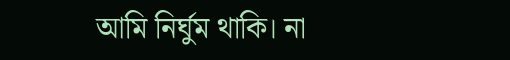আমি নির্ঘুম থাকি। না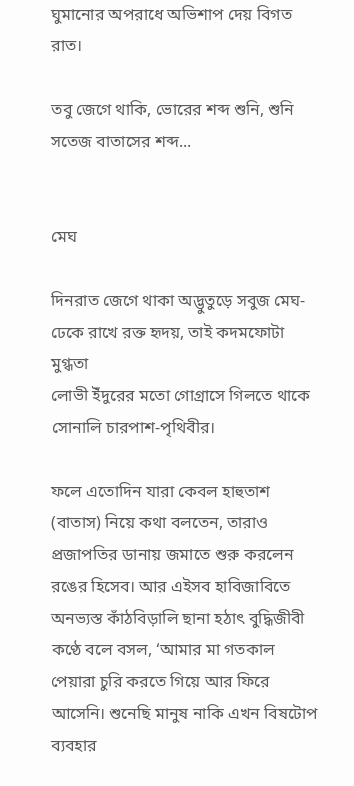ঘুমানোর অপরাধে অভিশাপ দেয় বিগত রাত।

তবু জেগে থাকি, ভোরের শব্দ শুনি, শুনি সতেজ বাতাসের শব্দ...


মেঘ

দিনরাত জেগে থাকা অদ্ভুতুড়ে সবুজ মেঘ-
ঢেকে রাখে রক্ত হৃদয়, তাই কদমফোটা মুগ্ধতা
লোভী ইঁদুরের মতো গোগ্রাসে গিলতে থাকে
সোনালি চারপাশ-পৃথিবীর।

ফলে এতোদিন যারা কেবল হাহুতাশ (বাতাস) নিয়ে কথা বলতেন, তারাও প্রজাপতির ডানায় জমাতে শুরু করলেন রঙের হিসেব। আর এইসব হাবিজাবিতে অনভ্যস্ত কাঁঠবিড়ালি ছানা হঠাৎ বুদ্ধিজীবী কণ্ঠে বলে বসল, ‘আমার মা গতকাল পেয়ারা চুরি করতে গিয়ে আর ফিরে আসেনি। শুনেছি মানুষ নাকি এখন বিষটোপ ব্যবহার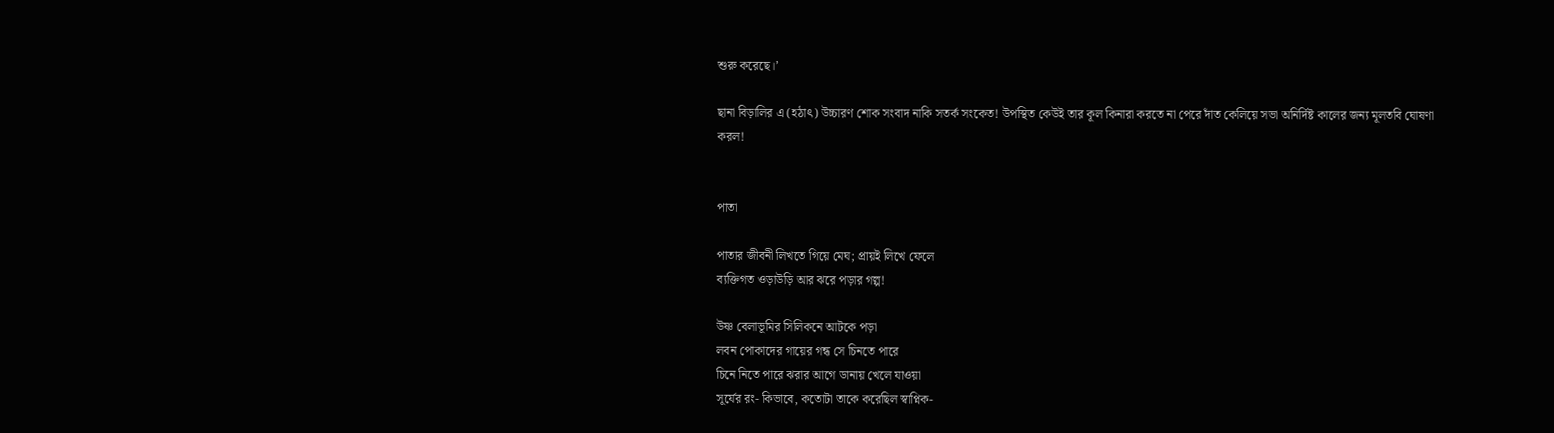শুরু করেছে।’

ছানা বিড়ালির এ (হঠাৎ) উচ্চারণ শোক সংবাদ নাকি সতর্ক সংকেত! উপস্থিত কেউই তার কূল কিনারা করতে না পেরে দাঁত কেলিয়ে সভা অনির্দিষ্ট কালের জন্য মূলতবি ঘোষণা করল!


পাতা

পাতার জীবনী লিখতে গিয়ে মেঘ; প্রায়ই লিখে ফেলে
ব্যক্তিগত ওড়াউড়ি আর ঝরে পড়ার গল্প!

উষ্ণ বেলাভূমির সিলিকনে আটকে পড়া
লবন পোকাদের গায়ের গন্ধ সে চিনতে পারে
চিনে নিতে পারে ঝরার আগে ডানায় খেলে যাওয়া
সূর্যের রং- কিভাবে, কতোটা তাকে করেছিল স্বাপ্নিক-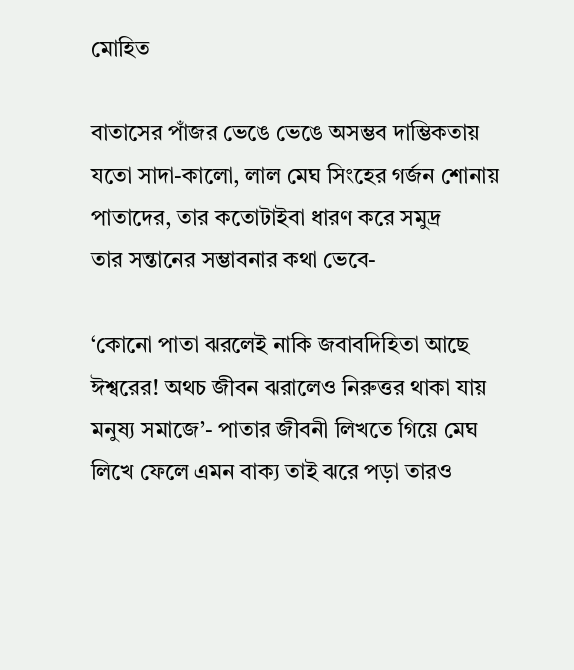মোহিত

বাতাসের পাঁজর ভেঙে ভেঙে অসম্ভব দাম্ভিকতায়
যতো সাদা-কালো, লাল মেঘ সিংহের গর্জন শোনায়
পাতাদের, তার কতোটাইবা ধারণ করে সমুদ্র
তার সন্তানের সম্ভাবনার কথা ভেবে-

‘কোনো পাতা ঝরলেই নাকি জবাবদিহিতা আছে
ঈশ্বরের! অথচ জীবন ঝরালেও নিরুত্তর থাকা যায়
মনুষ্য সমাজে’- পাতার জীবনী লিখতে গিয়ে মেঘ
লিখে ফেলে এমন বাক্য তাই ঝরে পড়া তারও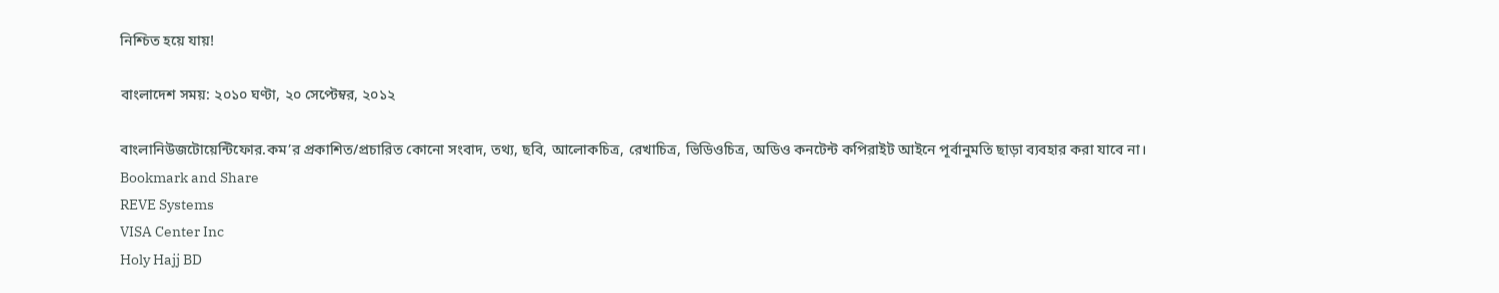নিশ্চিত হয়ে যায়!

বাংলাদেশ সময়: ২০১০ ঘণ্টা, ২০ সেপ্টেম্বর, ২০১২

বাংলানিউজটোয়েন্টিফোর.কম’র প্রকাশিত/প্রচারিত কোনো সংবাদ, তথ্য, ছবি, আলোকচিত্র, রেখাচিত্র, ভিডিওচিত্র, অডিও কনটেন্ট কপিরাইট আইনে পূর্বানুমতি ছাড়া ব্যবহার করা যাবে না।
Bookmark and Share
REVE Systems
VISA Center Inc
Holy Hajj BD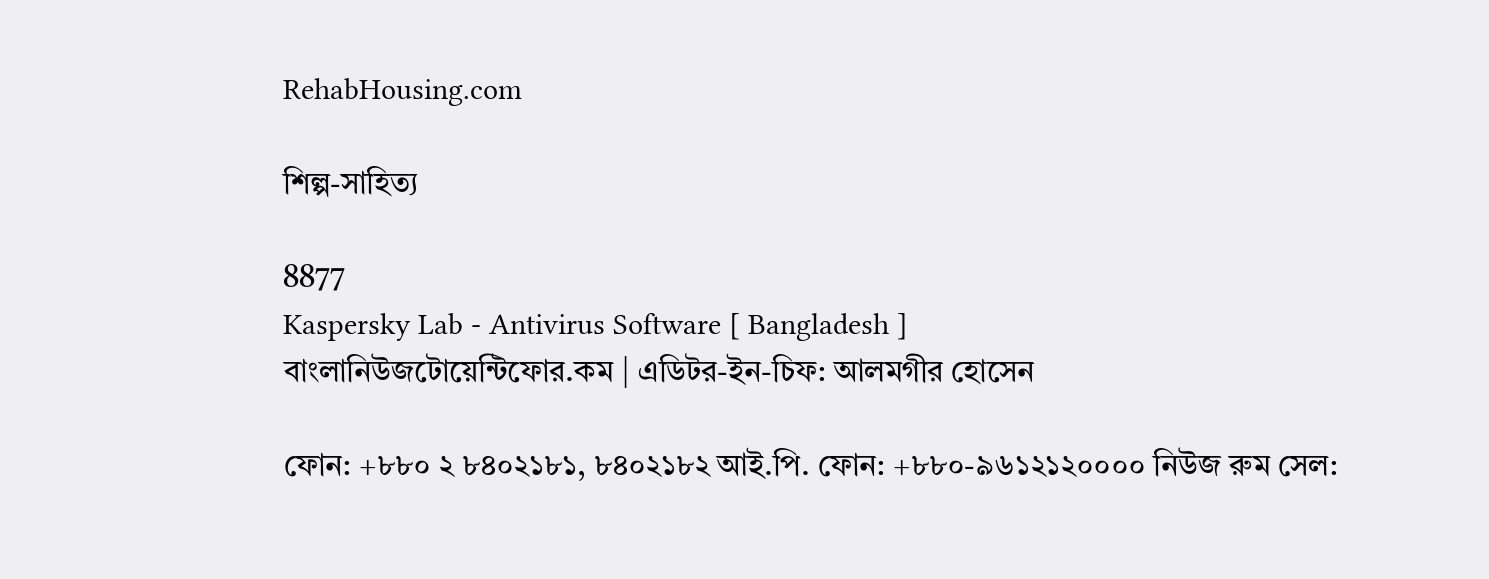RehabHousing.com

শিল্প-সাহিত্য

8877
Kaspersky Lab - Antivirus Software [ Bangladesh ]
বাংলানিউজটোয়েন্টিফোর.কম | এডিটর-ইন-চিফ: আলমগীর হোসেন

ফোন: +৮৮০ ২ ৮৪০২১৮১, ৮৪০২১৮২ আই.পি. ফোন: +৮৮০-৯৬১২১২০০০০ নিউজ রুম সেল: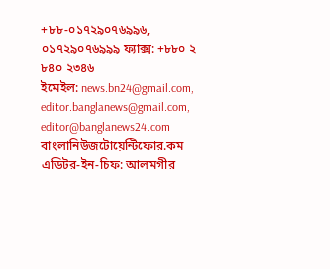+৮৮-০১৭২৯০৭৬৯৯৬, ০১৭২৯০৭৬৯৯৯ ফ্যাক্স: +৮৮০ ২ ৮৪০ ২৩৪৬
ইমেইল: news.bn24@gmail.com, editor.banglanews@gmail.com, editor@banglanews24.com    বাংলানিউজটোয়েন্টিফোর.কম    এডিটর-ইন-চিফ: আলমগীর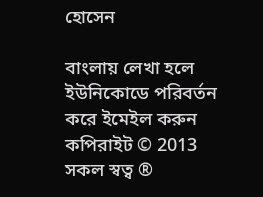হোসেন

বাংলায় লেখা হলে ইউনিকোডে পরিবর্তন করে ইমেইল করুন    কপিরাইট © 2013 সকল স্বত্ব ®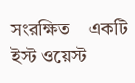সংরক্ষিত    একটি ইস্ট ওয়েস্ট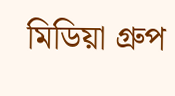মিডিয়া গ্রুপ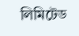লিমিটেড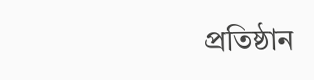প্রতিষ্ঠান